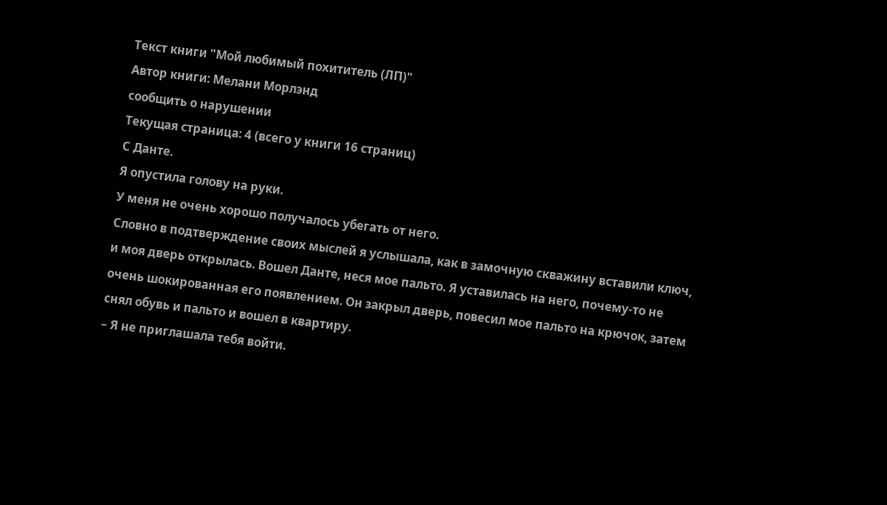Текст книги "Мой любимый похититель (ЛП)"
Автор книги: Мелани Морлэнд
сообщить о нарушении
Текущая страница: 4 (всего у книги 16 страниц)
С Данте.
Я опустила голову на руки.
У меня не очень хорошо получалось убегать от него.
Словно в подтверждение своих мыслей я услышала, как в замочную скважину вставили ключ, и моя дверь открылась. Вошел Данте, неся мое пальто. Я уставилась на него, почему-то не очень шокированная его появлением. Он закрыл дверь, повесил мое пальто на крючок, затем снял обувь и пальто и вошел в квартиру.
– Я не приглашала тебя войти.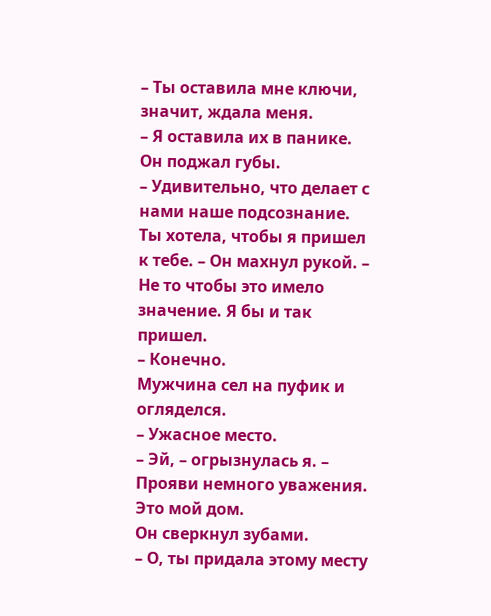– Ты оставила мне ключи, значит, ждала меня.
– Я оставила их в панике.
Он поджал губы.
– Удивительно, что делает с нами наше подсознание. Ты хотела, чтобы я пришел к тебе. – Он махнул рукой. – Не то чтобы это имело значение. Я бы и так пришел.
– Конечно.
Мужчина сел на пуфик и огляделся.
– Ужасное место.
– Эй, – огрызнулась я. – Прояви немного уважения. Это мой дом.
Он сверкнул зубами.
– О, ты придала этому месту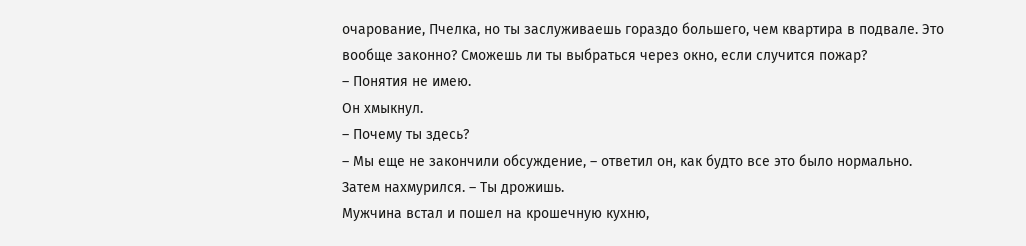очарование, Пчелка, но ты заслуживаешь гораздо большего, чем квартира в подвале. Это вообще законно? Сможешь ли ты выбраться через окно, если случится пожар?
– Понятия не имею.
Он хмыкнул.
– Почему ты здесь?
– Мы еще не закончили обсуждение, – ответил он, как будто все это было нормально. Затем нахмурился. – Ты дрожишь.
Мужчина встал и пошел на крошечную кухню,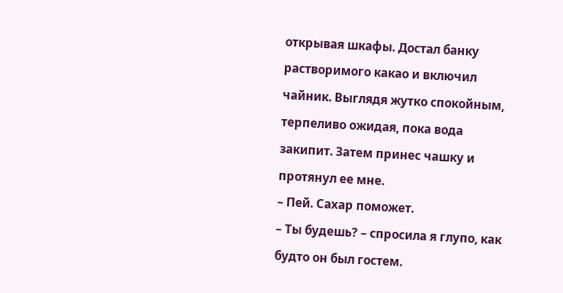открывая шкафы. Достал банку растворимого какао и включил чайник. Выглядя жутко спокойным, терпеливо ожидая, пока вода закипит. Затем принес чашку и протянул ее мне.
– Пей. Сахар поможет.
– Ты будешь? – спросила я глупо, как будто он был гостем.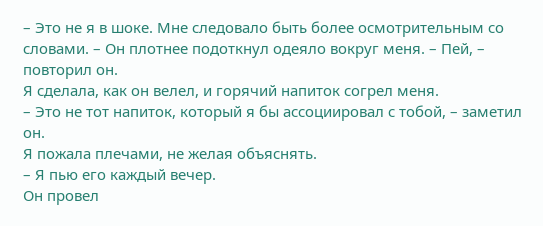– Это не я в шоке. Мне следовало быть более осмотрительным со словами. – Он плотнее подоткнул одеяло вокруг меня. – Пей, – повторил он.
Я сделала, как он велел, и горячий напиток согрел меня.
– Это не тот напиток, который я бы ассоциировал с тобой, – заметил он.
Я пожала плечами, не желая объяснять.
– Я пью его каждый вечер.
Он провел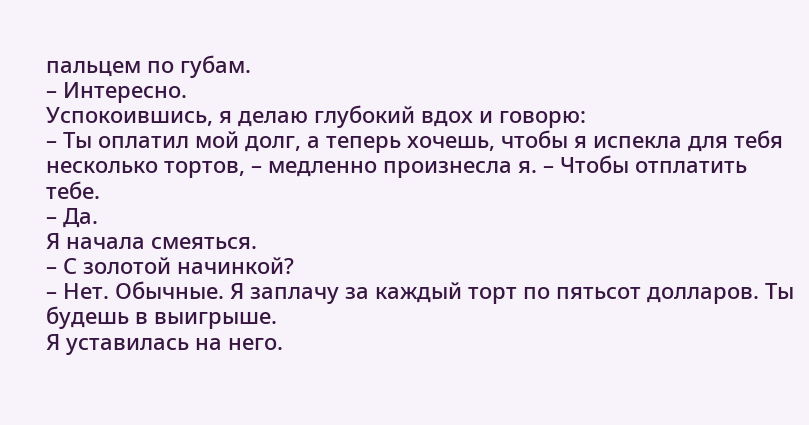пальцем по губам.
– Интересно.
Успокоившись, я делаю глубокий вдох и говорю:
– Ты оплатил мой долг, а теперь хочешь, чтобы я испекла для тебя несколько тортов, – медленно произнесла я. – Чтобы отплатить тебе.
– Да.
Я начала смеяться.
– С золотой начинкой?
– Нет. Обычные. Я заплачу за каждый торт по пятьсот долларов. Ты будешь в выигрыше.
Я уставилась на него.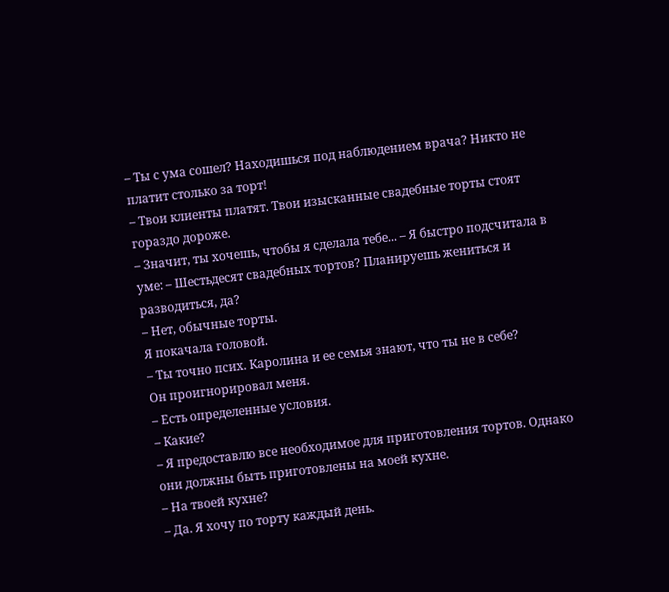– Ты с ума сошел? Находишься под наблюдением врача? Никто не платит столько за торт!
– Твои клиенты платят. Твои изысканные свадебные торты стоят гораздо дороже.
– Значит, ты хочешь, чтобы я сделала тебе... – Я быстро подсчитала в уме: – Шестьдесят свадебных тортов? Планируешь жениться и разводиться, да?
– Нет, обычные торты.
Я покачала головой.
– Ты точно псих. Каролина и ее семья знают, что ты не в себе?
Он проигнорировал меня.
– Есть определенные условия.
– Какие?
– Я предоставлю все необходимое для приготовления тортов. Однако они должны быть приготовлены на моей кухне.
– На твоей кухне?
– Да. Я хочу по торту каждый день.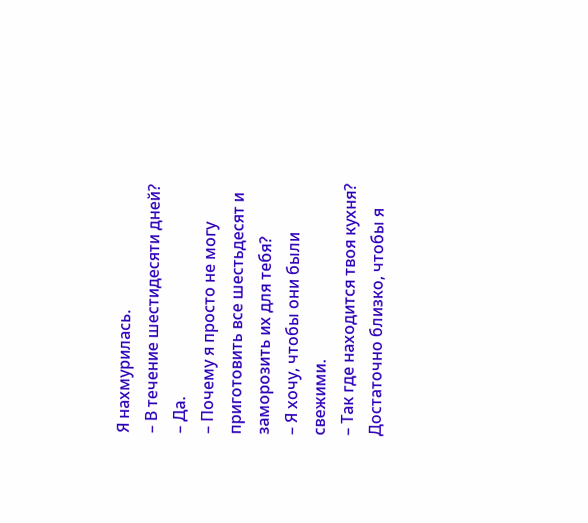Я нахмурилась.
– В течение шестидесяти дней?
– Да.
– Почему я просто не могу приготовить все шестьдесят и заморозить их для тебя?
– Я хочу, чтобы они были свежими.
– Так где находится твоя кухня? Достаточно близко, чтобы я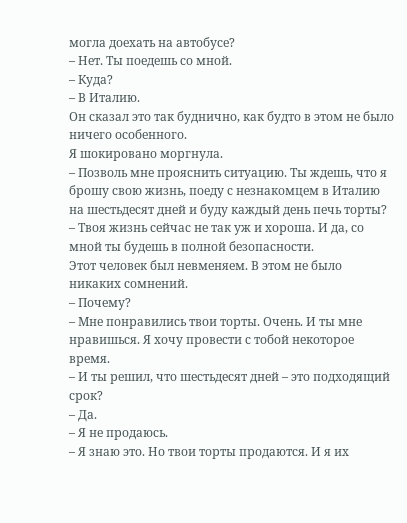могла доехать на автобусе?
– Нет. Ты поедешь со мной.
– Куда?
– В Италию.
Он сказал это так буднично, как будто в этом не было ничего особенного.
Я шокировано моргнула.
– Позволь мне прояснить ситуацию. Ты ждешь, что я брошу свою жизнь, поеду с незнакомцем в Италию на шестьдесят дней и буду каждый день печь торты?
– Твоя жизнь сейчас не так уж и хороша. И да, со мной ты будешь в полной безопасности.
Этот человек был невменяем. В этом не было никаких сомнений.
– Почему?
– Мне понравились твои торты. Очень. И ты мне нравишься. Я хочу провести с тобой некоторое время.
– И ты решил, что шестьдесят дней – это подходящий срок?
– Да.
– Я не продаюсь.
– Я знаю это. Но твои торты продаются. И я их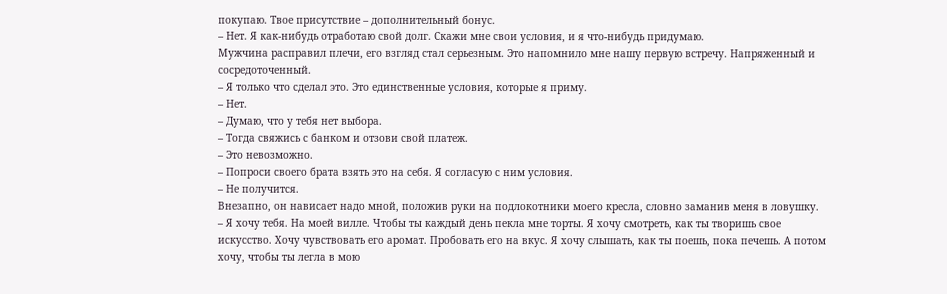покупаю. Твое присутствие – дополнительный бонус.
– Нет. Я как-нибудь отработаю свой долг. Скажи мне свои условия, и я что-нибудь придумаю.
Мужчина расправил плечи, его взгляд стал серьезным. Это напомнило мне нашу первую встречу. Напряженный и сосредоточенный.
– Я только что сделал это. Это единственные условия, которые я приму.
– Нет.
– Думаю, что у тебя нет выбора.
– Тогда свяжись с банком и отзови свой платеж.
– Это невозможно.
– Попроси своего брата взять это на себя. Я согласую с ним условия.
– Не получится.
Внезапно, он нависает надо мной, положив руки на подлокотники моего кресла, словно заманив меня в ловушку.
– Я хочу тебя. На моей вилле. Чтобы ты каждый день пекла мне торты. Я хочу смотреть, как ты творишь свое искусство. Хочу чувствовать его аромат. Пробовать его на вкус. Я хочу слышать, как ты поешь, пока печешь. А потом хочу, чтобы ты легла в мою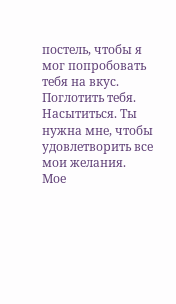постель, чтобы я мог попробовать тебя на вкус. Поглотить тебя. Насытиться. Ты нужна мне, чтобы удовлетворить все мои желания.
Мое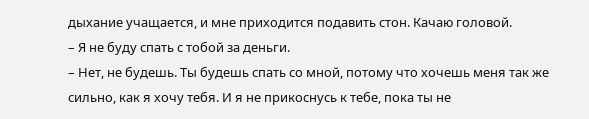дыхание учащается, и мне приходится подавить стон. Качаю головой.
– Я не буду спать с тобой за деньги.
– Нет, не будешь. Ты будешь спать со мной, потому что хочешь меня так же сильно, как я хочу тебя. И я не прикоснусь к тебе, пока ты не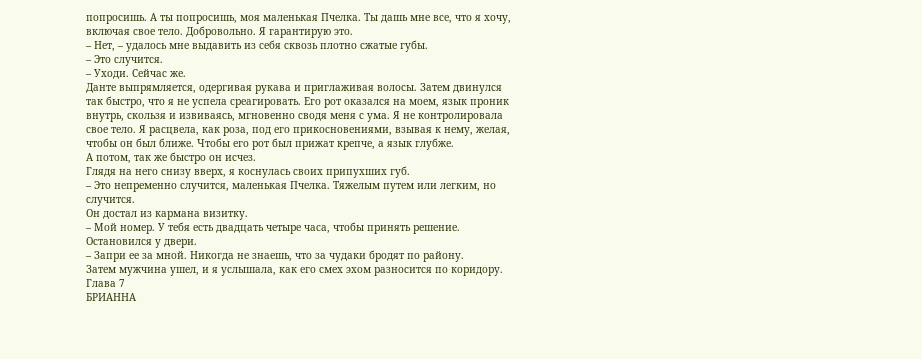попросишь. А ты попросишь, моя маленькая Пчелка. Ты дашь мне все, что я хочу, включая свое тело. Добровольно. Я гарантирую это.
– Нет, – удалось мне выдавить из себя сквозь плотно сжатые губы.
– Это случится.
– Уходи. Сейчас же.
Данте выпрямляется, одергивая рукава и приглаживая волосы. Затем двинулся так быстро, что я не успела среагировать. Его рот оказался на моем, язык проник внутрь, скользя и извиваясь, мгновенно сводя меня с ума. Я не контролировала свое тело. Я расцвела, как роза, под его прикосновениями, взывая к нему, желая, чтобы он был ближе. Чтобы его рот был прижат крепче, а язык глубже.
А потом, так же быстро он исчез.
Глядя на него снизу вверх, я коснулась своих припухших губ.
– Это непременно случится, маленькая Пчелка. Тяжелым путем или легким, но случится.
Он достал из кармана визитку.
– Мой номер. У тебя есть двадцать четыре часа, чтобы принять решение.
Остановился у двери.
– Запри ее за мной. Никогда не знаешь, что за чудаки бродят по району.
Затем мужчина ушел, и я услышала, как его смех эхом разносится по коридору.
Глава 7
БРИАННА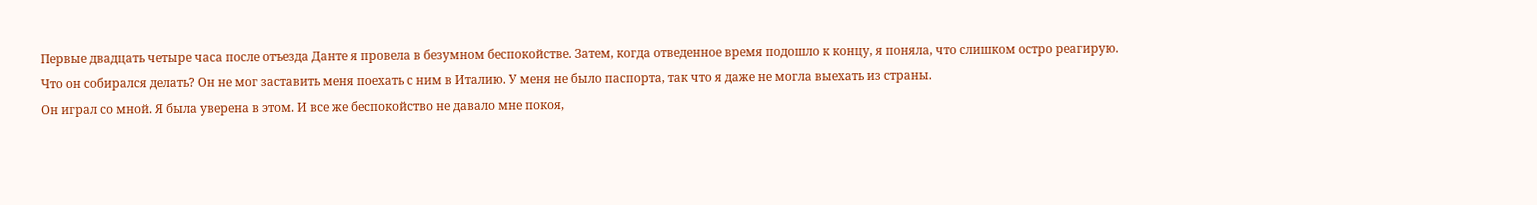Первые двадцать четыре часа после отъезда Данте я провела в безумном беспокойстве. Затем, когда отведенное время подошло к концу, я поняла, что слишком остро реагирую.
Что он собирался делать? Он не мог заставить меня поехать с ним в Италию. У меня не было паспорта, так что я даже не могла выехать из страны.
Он играл со мной. Я была уверена в этом. И все же беспокойство не давало мне покоя,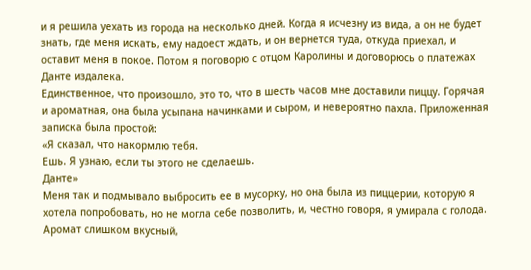и я решила уехать из города на несколько дней. Когда я исчезну из вида, а он не будет знать, где меня искать, ему надоест ждать, и он вернется туда, откуда приехал, и оставит меня в покое. Потом я поговорю с отцом Каролины и договорюсь о платежах Данте издалека.
Единственное, что произошло, это то, что в шесть часов мне доставили пиццу. Горячая и ароматная, она была усыпана начинками и сыром, и невероятно пахла. Приложенная записка была простой:
«Я сказал, что накормлю тебя.
Ешь. Я узнаю, если ты этого не сделаешь.
Данте»
Меня так и подмывало выбросить ее в мусорку, но она была из пиццерии, которую я хотела попробовать, но не могла себе позволить, и, честно говоря, я умирала с голода. Аромат слишком вкусный,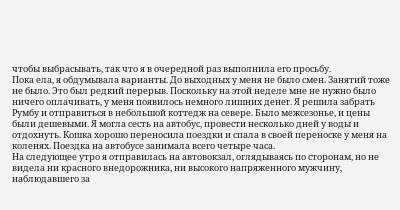чтобы выбрасывать, так что я в очередной раз выполнила его просьбу.
Пока ела, я обдумывала варианты. До выходных у меня не было смен. Занятий тоже не было. Это был редкий перерыв. Поскольку на этой неделе мне не нужно было ничего оплачивать, у меня появилось немного лишних денег. Я решила забрать Румбу и отправиться в небольшой коттедж на севере. Было межсезонье, и цены были дешевыми. Я могла сесть на автобус, провести несколько дней у воды и отдохнуть. Кошка хорошо переносила поездки и спала в своей переноске у меня на коленях. Поездка на автобусе занимала всего четыре часа.
На следующее утро я отправилась на автовокзал, оглядываясь по сторонам, но не видела ни красного внедорожника, ни высокого напряженного мужчину, наблюдавшего за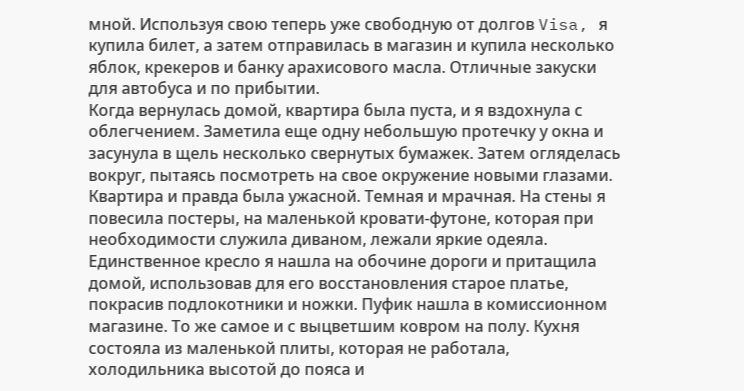мной. Используя свою теперь уже свободную от долгов Visa, я купила билет, а затем отправилась в магазин и купила несколько яблок, крекеров и банку арахисового масла. Отличные закуски для автобуса и по прибытии.
Когда вернулась домой, квартира была пуста, и я вздохнула с облегчением. Заметила еще одну небольшую протечку у окна и засунула в щель несколько свернутых бумажек. Затем огляделась вокруг, пытаясь посмотреть на свое окружение новыми глазами. Квартира и правда была ужасной. Темная и мрачная. На стены я повесила постеры, на маленькой кровати-футоне, которая при необходимости служила диваном, лежали яркие одеяла. Единственное кресло я нашла на обочине дороги и притащила домой, использовав для его восстановления старое платье, покрасив подлокотники и ножки. Пуфик нашла в комиссионном магазине. То же самое и с выцветшим ковром на полу. Кухня состояла из маленькой плиты, которая не работала, холодильника высотой до пояса и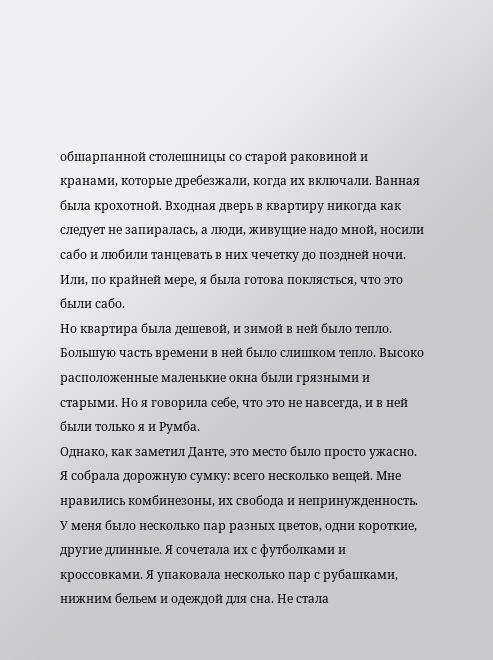обшарпанной столешницы со старой раковиной и кранами, которые дребезжали, когда их включали. Ванная была крохотной. Входная дверь в квартиру никогда как следует не запиралась, а люди, живущие надо мной, носили сабо и любили танцевать в них чечетку до поздней ночи. Или, по крайней мере, я была готова поклясться, что это были сабо.
Но квартира была дешевой, и зимой в ней было тепло. Большую часть времени в ней было слишком тепло. Высоко расположенные маленькие окна были грязными и старыми. Но я говорила себе, что это не навсегда, и в ней были только я и Румба.
Однако, как заметил Данте, это место было просто ужасно.
Я собрала дорожную сумку: всего несколько вещей. Мне нравились комбинезоны, их свобода и непринужденность. У меня было несколько пар разных цветов, одни короткие, другие длинные. Я сочетала их с футболками и кроссовками. Я упаковала несколько пар с рубашками, нижним бельем и одеждой для сна. Не стала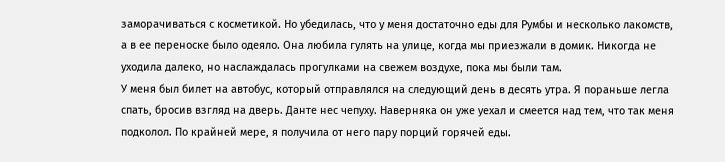заморачиваться с косметикой. Но убедилась, что у меня достаточно еды для Румбы и несколько лакомств, а в ее переноске было одеяло. Она любила гулять на улице, когда мы приезжали в домик. Никогда не уходила далеко, но наслаждалась прогулками на свежем воздухе, пока мы были там.
У меня был билет на автобус, который отправлялся на следующий день в десять утра. Я пораньше легла спать, бросив взгляд на дверь. Данте нес чепуху. Наверняка он уже уехал и смеется над тем, что так меня подколол. По крайней мере, я получила от него пару порций горячей еды.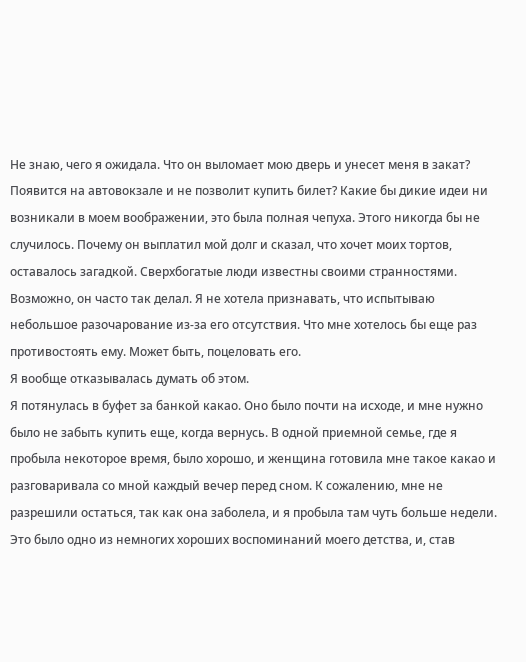Не знаю, чего я ожидала. Что он выломает мою дверь и унесет меня в закат? Появится на автовокзале и не позволит купить билет? Какие бы дикие идеи ни возникали в моем воображении, это была полная чепуха. Этого никогда бы не случилось. Почему он выплатил мой долг и сказал, что хочет моих тортов, оставалось загадкой. Сверхбогатые люди известны своими странностями. Возможно, он часто так делал. Я не хотела признавать, что испытываю небольшое разочарование из-за его отсутствия. Что мне хотелось бы еще раз противостоять ему. Может быть, поцеловать его.
Я вообще отказывалась думать об этом.
Я потянулась в буфет за банкой какао. Оно было почти на исходе, и мне нужно было не забыть купить еще, когда вернусь. В одной приемной семье, где я пробыла некоторое время, было хорошо, и женщина готовила мне такое какао и разговаривала со мной каждый вечер перед сном. К сожалению, мне не разрешили остаться, так как она заболела, и я пробыла там чуть больше недели. Это было одно из немногих хороших воспоминаний моего детства, и, став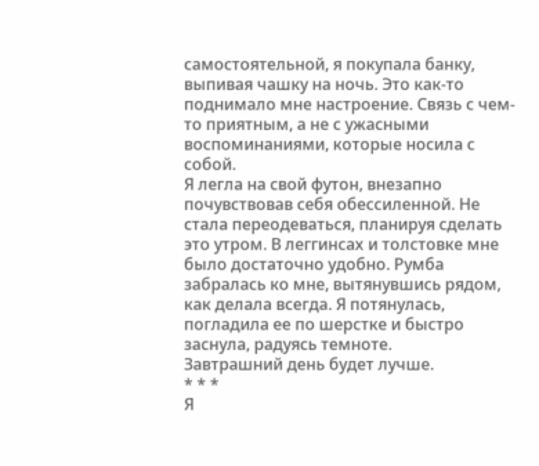самостоятельной, я покупала банку, выпивая чашку на ночь. Это как-то поднимало мне настроение. Связь с чем-то приятным, а не с ужасными воспоминаниями, которые носила с собой.
Я легла на свой футон, внезапно почувствовав себя обессиленной. Не стала переодеваться, планируя сделать это утром. В леггинсах и толстовке мне было достаточно удобно. Румба забралась ко мне, вытянувшись рядом, как делала всегда. Я потянулась, погладила ее по шерстке и быстро заснула, радуясь темноте.
Завтрашний день будет лучше.
* * *
Я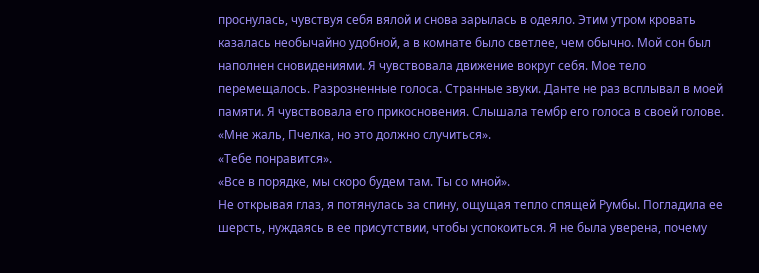проснулась, чувствуя себя вялой и снова зарылась в одеяло. Этим утром кровать казалась необычайно удобной, а в комнате было светлее, чем обычно. Мой сон был наполнен сновидениями. Я чувствовала движение вокруг себя. Мое тело перемещалось. Разрозненные голоса. Странные звуки. Данте не раз всплывал в моей памяти. Я чувствовала его прикосновения. Слышала тембр его голоса в своей голове.
«Мне жаль, Пчелка, но это должно случиться».
«Тебе понравится».
«Все в порядке, мы скоро будем там. Ты со мной».
Не открывая глаз, я потянулась за спину, ощущая тепло спящей Румбы. Погладила ее шерсть, нуждаясь в ее присутствии, чтобы успокоиться. Я не была уверена, почему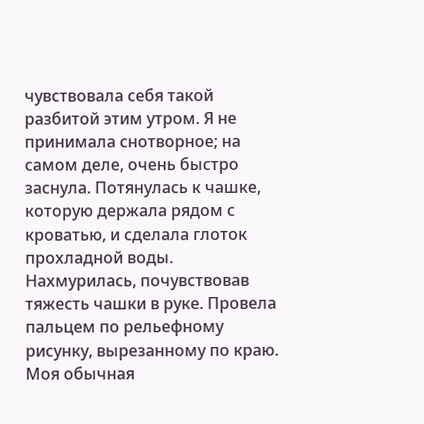чувствовала себя такой разбитой этим утром. Я не принимала снотворное; на самом деле, очень быстро заснула. Потянулась к чашке, которую держала рядом с кроватью, и сделала глоток прохладной воды. Нахмурилась, почувствовав тяжесть чашки в руке. Провела пальцем по рельефному рисунку, вырезанному по краю. Моя обычная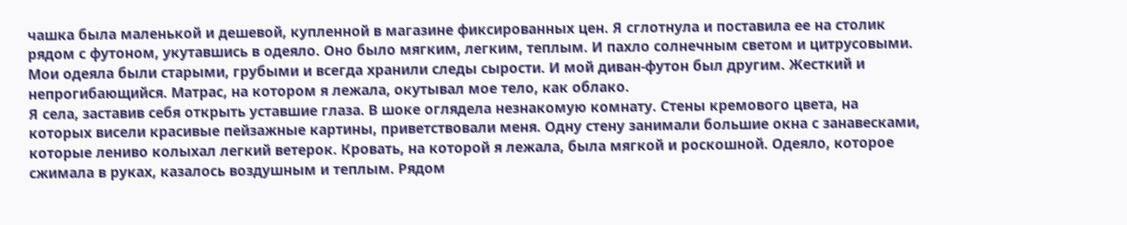чашка была маленькой и дешевой, купленной в магазине фиксированных цен. Я сглотнула и поставила ее на столик рядом с футоном, укутавшись в одеяло. Оно было мягким, легким, теплым. И пахло солнечным светом и цитрусовыми. Мои одеяла были старыми, грубыми и всегда хранили следы сырости. И мой диван-футон был другим. Жесткий и непрогибающийся. Матрас, на котором я лежала, окутывал мое тело, как облако.
Я села, заставив себя открыть уставшие глаза. В шоке оглядела незнакомую комнату. Стены кремового цвета, на которых висели красивые пейзажные картины, приветствовали меня. Одну стену занимали большие окна с занавесками, которые лениво колыхал легкий ветерок. Кровать, на которой я лежала, была мягкой и роскошной. Одеяло, которое сжимала в руках, казалось воздушным и теплым. Рядом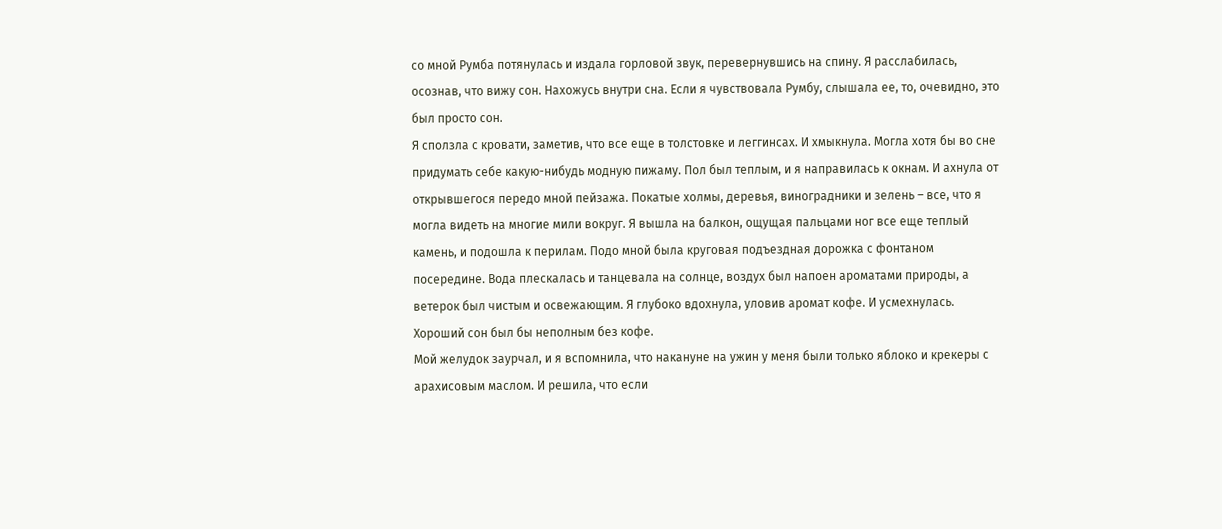со мной Румба потянулась и издала горловой звук, перевернувшись на спину. Я расслабилась, осознав, что вижу сон. Нахожусь внутри сна. Если я чувствовала Румбу, слышала ее, то, очевидно, это был просто сон.
Я сползла с кровати, заметив, что все еще в толстовке и леггинсах. И хмыкнула. Могла хотя бы во сне придумать себе какую-нибудь модную пижаму. Пол был теплым, и я направилась к окнам. И ахнула от открывшегося передо мной пейзажа. Покатые холмы, деревья, виноградники и зелень – все, что я могла видеть на многие мили вокруг. Я вышла на балкон, ощущая пальцами ног все еще теплый камень, и подошла к перилам. Подо мной была круговая подъездная дорожка с фонтаном посередине. Вода плескалась и танцевала на солнце, воздух был напоен ароматами природы, а ветерок был чистым и освежающим. Я глубоко вдохнула, уловив аромат кофе. И усмехнулась. Хороший сон был бы неполным без кофе.
Мой желудок заурчал, и я вспомнила, что накануне на ужин у меня были только яблоко и крекеры с арахисовым маслом. И решила, что если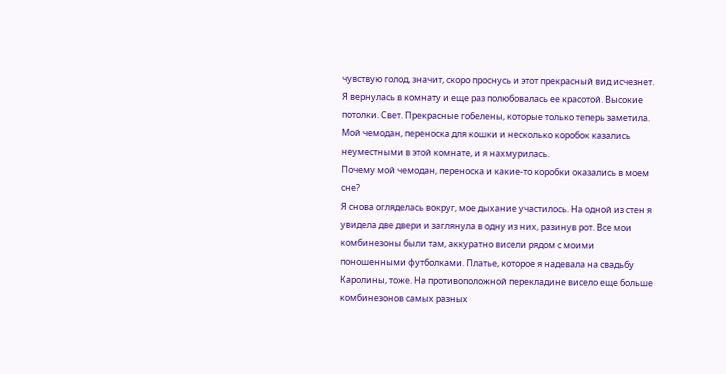чувствую голод, значит, скоро проснусь и этот прекрасный вид исчезнет. Я вернулась в комнату и еще раз полюбовалась ее красотой. Высокие потолки. Свет. Прекрасные гобелены, которые только теперь заметила. Мой чемодан, переноска для кошки и несколько коробок казались неуместными в этой комнате, и я нахмурилась.
Почему мой чемодан, переноска и какие-то коробки оказались в моем сне?
Я снова огляделась вокруг, мое дыхание участилось. На одной из стен я увидела две двери и заглянула в одну из них, разинув рот. Все мои комбинезоны были там, аккуратно висели рядом с моими поношенными футболками. Платье, которое я надевала на свадьбу Каролины, тоже. На противоположной перекладине висело еще больше комбинезонов самых разных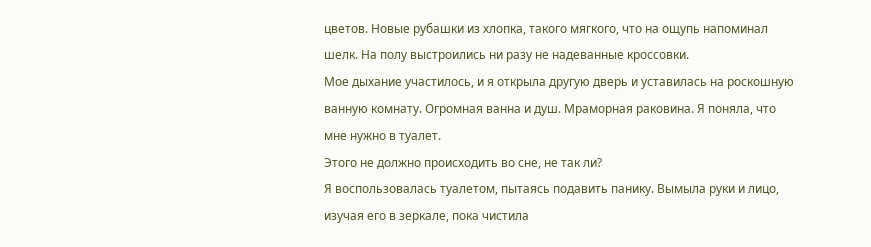цветов. Новые рубашки из хлопка, такого мягкого, что на ощупь напоминал шелк. На полу выстроились ни разу не надеванные кроссовки.
Мое дыхание участилось, и я открыла другую дверь и уставилась на роскошную ванную комнату. Огромная ванна и душ. Мраморная раковина. Я поняла, что мне нужно в туалет.
Этого не должно происходить во сне, не так ли?
Я воспользовалась туалетом, пытаясь подавить панику. Вымыла руки и лицо, изучая его в зеркале, пока чистила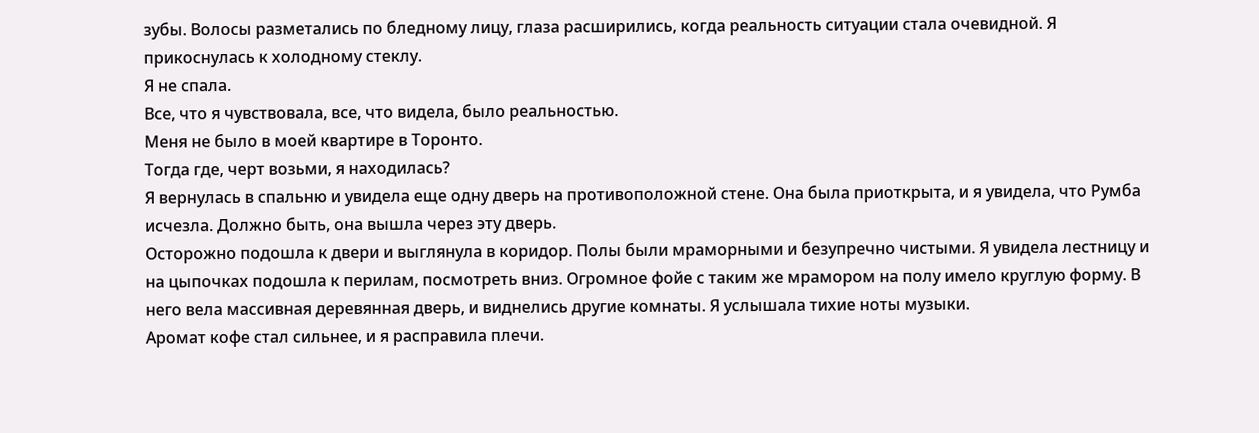зубы. Волосы разметались по бледному лицу, глаза расширились, когда реальность ситуации стала очевидной. Я прикоснулась к холодному стеклу.
Я не спала.
Все, что я чувствовала, все, что видела, было реальностью.
Меня не было в моей квартире в Торонто.
Тогда где, черт возьми, я находилась?
Я вернулась в спальню и увидела еще одну дверь на противоположной стене. Она была приоткрыта, и я увидела, что Румба исчезла. Должно быть, она вышла через эту дверь.
Осторожно подошла к двери и выглянула в коридор. Полы были мраморными и безупречно чистыми. Я увидела лестницу и на цыпочках подошла к перилам, посмотреть вниз. Огромное фойе с таким же мрамором на полу имело круглую форму. В него вела массивная деревянная дверь, и виднелись другие комнаты. Я услышала тихие ноты музыки.
Аромат кофе стал сильнее, и я расправила плечи.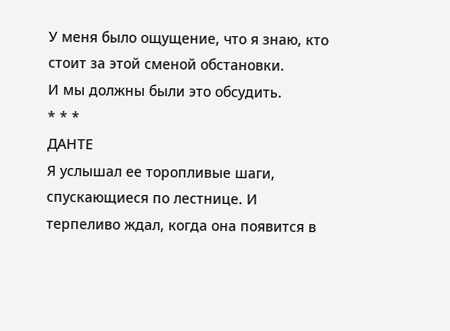У меня было ощущение, что я знаю, кто стоит за этой сменой обстановки.
И мы должны были это обсудить.
* * *
ДАНТЕ
Я услышал ее торопливые шаги, спускающиеся по лестнице. И терпеливо ждал, когда она появится в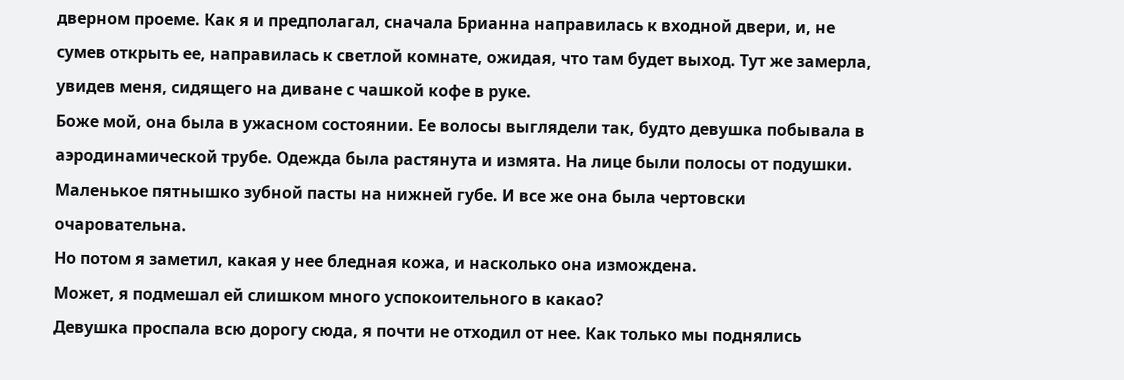дверном проеме. Как я и предполагал, сначала Брианна направилась к входной двери, и, не сумев открыть ее, направилась к светлой комнате, ожидая, что там будет выход. Тут же замерла, увидев меня, сидящего на диване с чашкой кофе в руке.
Боже мой, она была в ужасном состоянии. Ее волосы выглядели так, будто девушка побывала в аэродинамической трубе. Одежда была растянута и измята. На лице были полосы от подушки. Маленькое пятнышко зубной пасты на нижней губе. И все же она была чертовски очаровательна.
Но потом я заметил, какая у нее бледная кожа, и насколько она измождена.
Может, я подмешал ей слишком много успокоительного в какао?
Девушка проспала всю дорогу сюда, я почти не отходил от нее. Как только мы поднялись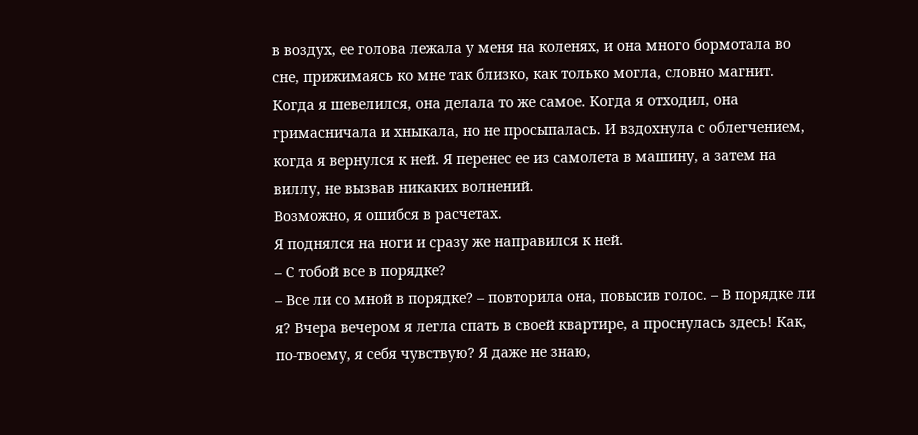в воздух, ее голова лежала у меня на коленях, и она много бормотала во сне, прижимаясь ко мне так близко, как только могла, словно магнит. Когда я шевелился, она делала то же самое. Когда я отходил, она гримасничала и хныкала, но не просыпалась. И вздохнула с облегчением, когда я вернулся к ней. Я перенес ее из самолета в машину, а затем на виллу, не вызвав никаких волнений.
Возможно, я ошибся в расчетах.
Я поднялся на ноги и сразу же направился к ней.
– С тобой все в порядке?
– Все ли со мной в порядке? – повторила она, повысив голос. – В порядке ли я? Вчера вечером я легла спать в своей квартире, а проснулась здесь! Как, по-твоему, я себя чувствую? Я даже не знаю,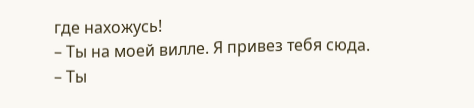где нахожусь!
– Ты на моей вилле. Я привез тебя сюда.
– Ты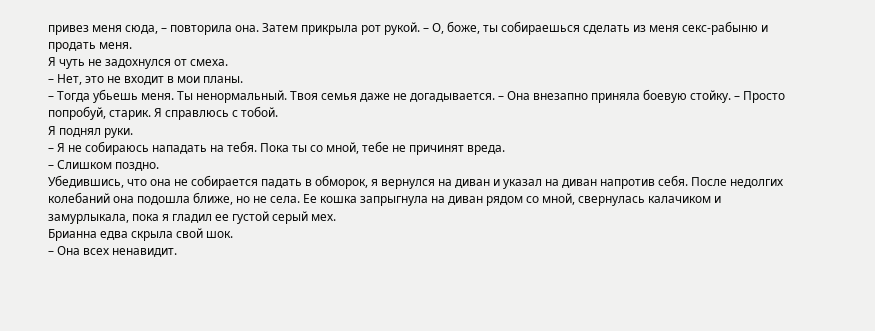привез меня сюда, – повторила она. Затем прикрыла рот рукой. – О, боже, ты собираешься сделать из меня секс-рабыню и продать меня.
Я чуть не задохнулся от смеха.
– Нет, это не входит в мои планы.
– Тогда убьешь меня. Ты ненормальный. Твоя семья даже не догадывается. – Она внезапно приняла боевую стойку. – Просто попробуй, старик. Я справлюсь с тобой.
Я поднял руки.
– Я не собираюсь нападать на тебя. Пока ты со мной, тебе не причинят вреда.
– Слишком поздно.
Убедившись, что она не собирается падать в обморок, я вернулся на диван и указал на диван напротив себя. После недолгих колебаний она подошла ближе, но не села. Ее кошка запрыгнула на диван рядом со мной, свернулась калачиком и замурлыкала, пока я гладил ее густой серый мех.
Брианна едва скрыла свой шок.
– Она всех ненавидит.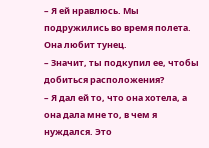– Я ей нравлюсь. Мы подружились во время полета. Она любит тунец.
– Значит, ты подкупил ее, чтобы добиться расположения?
– Я дал ей то, что она хотела, а она дала мне то, в чем я нуждался. Это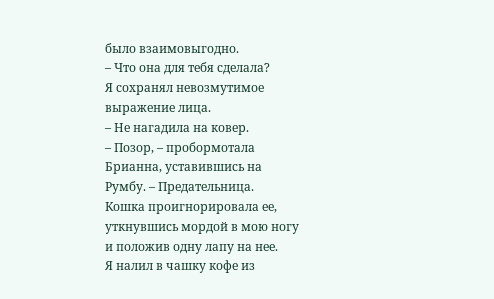было взаимовыгодно.
– Что она для тебя сделала?
Я сохранял невозмутимое выражение лица.
– Не нагадила на ковер.
– Позор, – пробормотала Брианна, уставившись на Румбу. – Предательница.
Кошка проигнорировала ее, уткнувшись мордой в мою ногу и положив одну лапу на нее.
Я налил в чашку кофе из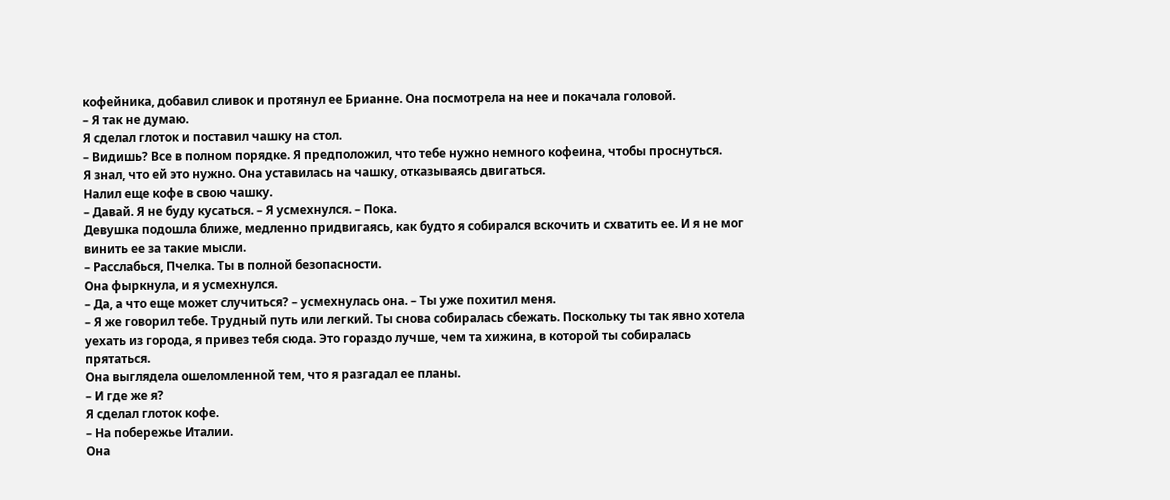кофейника, добавил сливок и протянул ее Брианне. Она посмотрела на нее и покачала головой.
– Я так не думаю.
Я сделал глоток и поставил чашку на стол.
– Видишь? Все в полном порядке. Я предположил, что тебе нужно немного кофеина, чтобы проснуться.
Я знал, что ей это нужно. Она уставилась на чашку, отказываясь двигаться.
Налил еще кофе в свою чашку.
– Давай. Я не буду кусаться. – Я усмехнулся. – Пока.
Девушка подошла ближе, медленно придвигаясь, как будто я собирался вскочить и схватить ее. И я не мог винить ее за такие мысли.
– Расслабься, Пчелка. Ты в полной безопасности.
Она фыркнула, и я усмехнулся.
– Да, а что еще может случиться? – усмехнулась она. – Ты уже похитил меня.
– Я же говорил тебе. Трудный путь или легкий. Ты снова собиралась сбежать. Поскольку ты так явно хотела уехать из города, я привез тебя сюда. Это гораздо лучше, чем та хижина, в которой ты собиралась прятаться.
Она выглядела ошеломленной тем, что я разгадал ее планы.
– И где же я?
Я сделал глоток кофе.
– На побережье Италии.
Она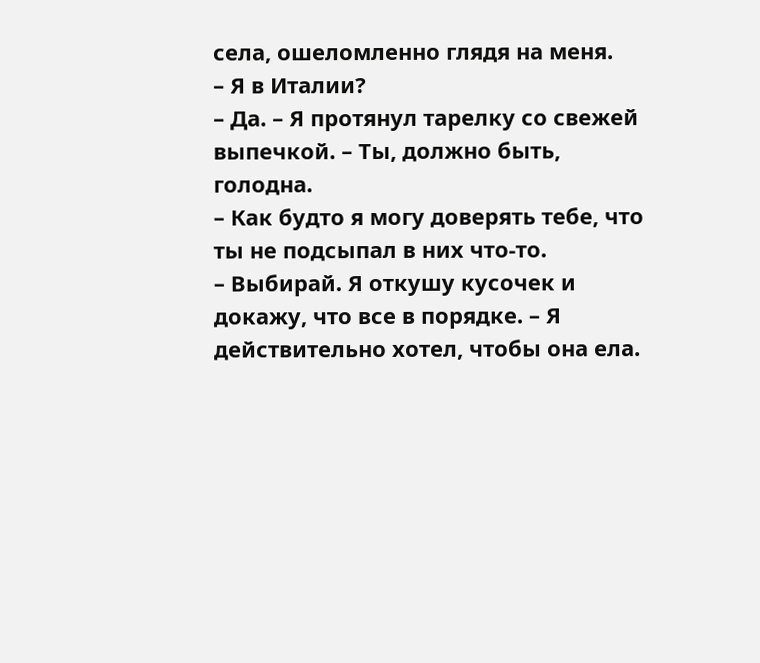села, ошеломленно глядя на меня.
– Я в Италии?
– Да. – Я протянул тарелку со свежей выпечкой. – Ты, должно быть, голодна.
– Как будто я могу доверять тебе, что ты не подсыпал в них что-то.
– Выбирай. Я откушу кусочек и докажу, что все в порядке. – Я действительно хотел, чтобы она ела.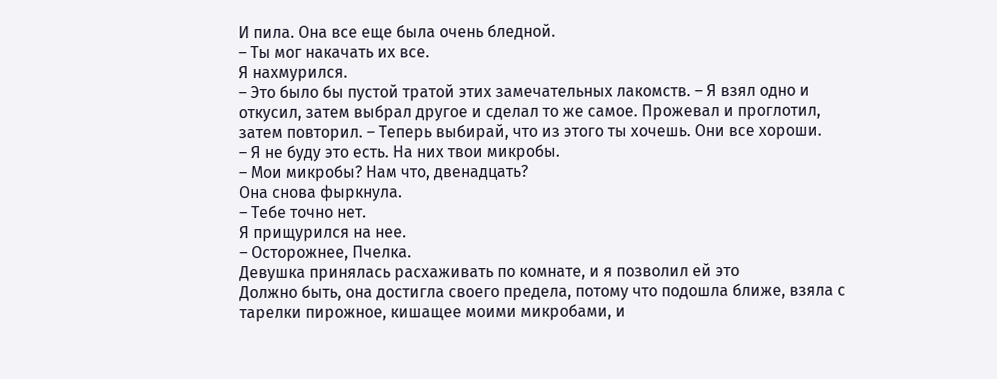И пила. Она все еще была очень бледной.
– Ты мог накачать их все.
Я нахмурился.
– Это было бы пустой тратой этих замечательных лакомств. – Я взял одно и откусил, затем выбрал другое и сделал то же самое. Прожевал и проглотил, затем повторил. – Теперь выбирай, что из этого ты хочешь. Они все хороши.
– Я не буду это есть. На них твои микробы.
– Мои микробы? Нам что, двенадцать?
Она снова фыркнула.
– Тебе точно нет.
Я прищурился на нее.
– Осторожнее, Пчелка.
Девушка принялась расхаживать по комнате, и я позволил ей это
Должно быть, она достигла своего предела, потому что подошла ближе, взяла с тарелки пирожное, кишащее моими микробами, и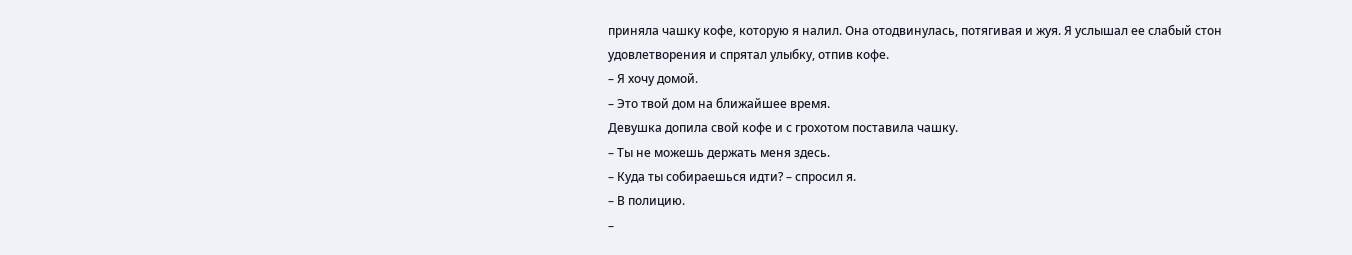приняла чашку кофе, которую я налил. Она отодвинулась, потягивая и жуя. Я услышал ее слабый стон удовлетворения и спрятал улыбку, отпив кофе.
– Я хочу домой.
– Это твой дом на ближайшее время.
Девушка допила свой кофе и с грохотом поставила чашку.
– Ты не можешь держать меня здесь.
– Куда ты собираешься идти? – спросил я.
– В полицию.
–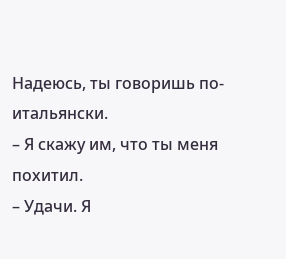Надеюсь, ты говоришь по-итальянски.
– Я скажу им, что ты меня похитил.
– Удачи. Я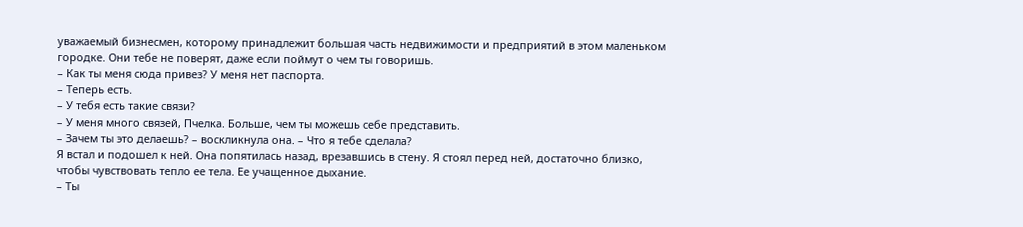уважаемый бизнесмен, которому принадлежит большая часть недвижимости и предприятий в этом маленьком городке. Они тебе не поверят, даже если поймут о чем ты говоришь.
– Как ты меня сюда привез? У меня нет паспорта.
– Теперь есть.
– У тебя есть такие связи?
– У меня много связей, Пчелка. Больше, чем ты можешь себе представить.
– Зачем ты это делаешь? – воскликнула она. – Что я тебе сделала?
Я встал и подошел к ней. Она попятилась назад, врезавшись в стену. Я стоял перед ней, достаточно близко, чтобы чувствовать тепло ее тела. Ее учащенное дыхание.
– Ты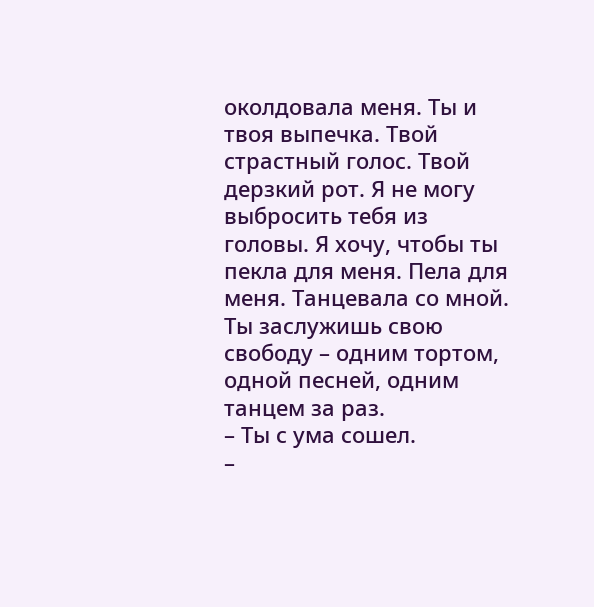околдовала меня. Ты и твоя выпечка. Твой страстный голос. Твой дерзкий рот. Я не могу выбросить тебя из головы. Я хочу, чтобы ты пекла для меня. Пела для меня. Танцевала со мной. Ты заслужишь свою свободу – одним тортом, одной песней, одним танцем за раз.
– Ты с ума сошел.
–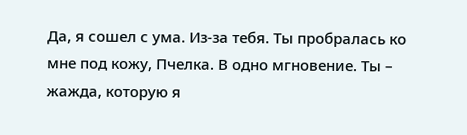Да, я сошел с ума. Из-за тебя. Ты пробралась ко мне под кожу, Пчелка. В одно мгновение. Ты – жажда, которую я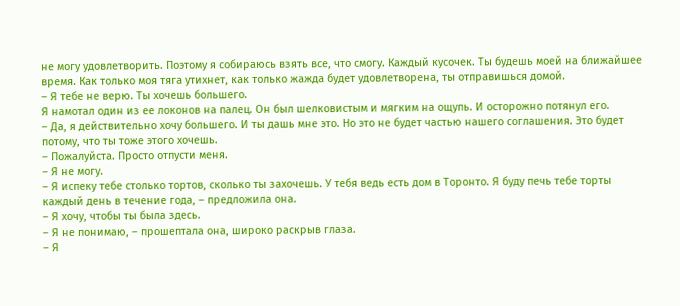не могу удовлетворить. Поэтому я собираюсь взять все, что смогу. Каждый кусочек. Ты будешь моей на ближайшее время. Как только моя тяга утихнет, как только жажда будет удовлетворена, ты отправишься домой.
– Я тебе не верю. Ты хочешь большего.
Я намотал один из ее локонов на палец. Он был шелковистым и мягким на ощупь. И осторожно потянул его.
– Да, я действительно хочу большего. И ты дашь мне это. Но это не будет частью нашего соглашения. Это будет потому, что ты тоже этого хочешь.
– Пожалуйста. Просто отпусти меня.
– Я не могу.
– Я испеку тебе столько тортов, сколько ты захочешь. У тебя ведь есть дом в Торонто. Я буду печь тебе торты каждый день в течение года, – предложила она.
– Я хочу, чтобы ты была здесь.
– Я не понимаю, – прошептала она, широко раскрыв глаза.
– Я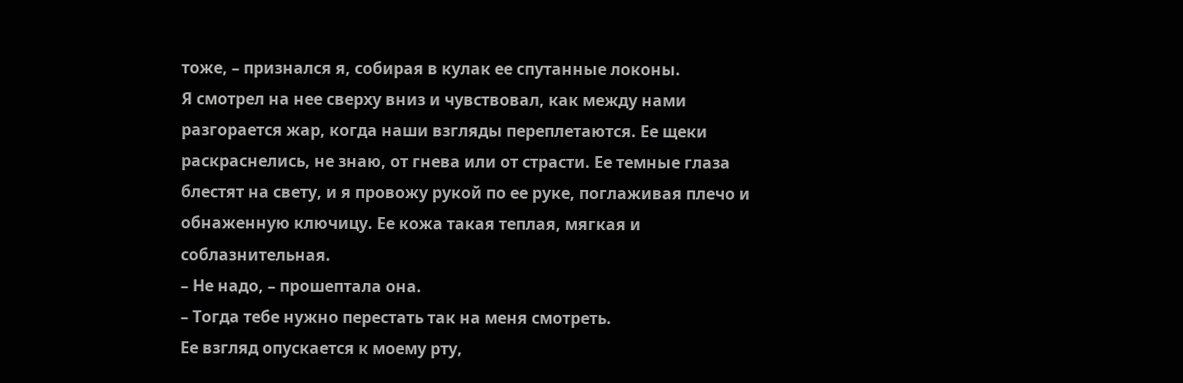тоже, – признался я, собирая в кулак ее спутанные локоны.
Я смотрел на нее сверху вниз и чувствовал, как между нами разгорается жар, когда наши взгляды переплетаются. Ее щеки раскраснелись, не знаю, от гнева или от страсти. Ее темные глаза блестят на свету, и я провожу рукой по ее руке, поглаживая плечо и обнаженную ключицу. Ее кожа такая теплая, мягкая и соблазнительная.
– Не надо, – прошептала она.
– Тогда тебе нужно перестать так на меня смотреть.
Ее взгляд опускается к моему рту,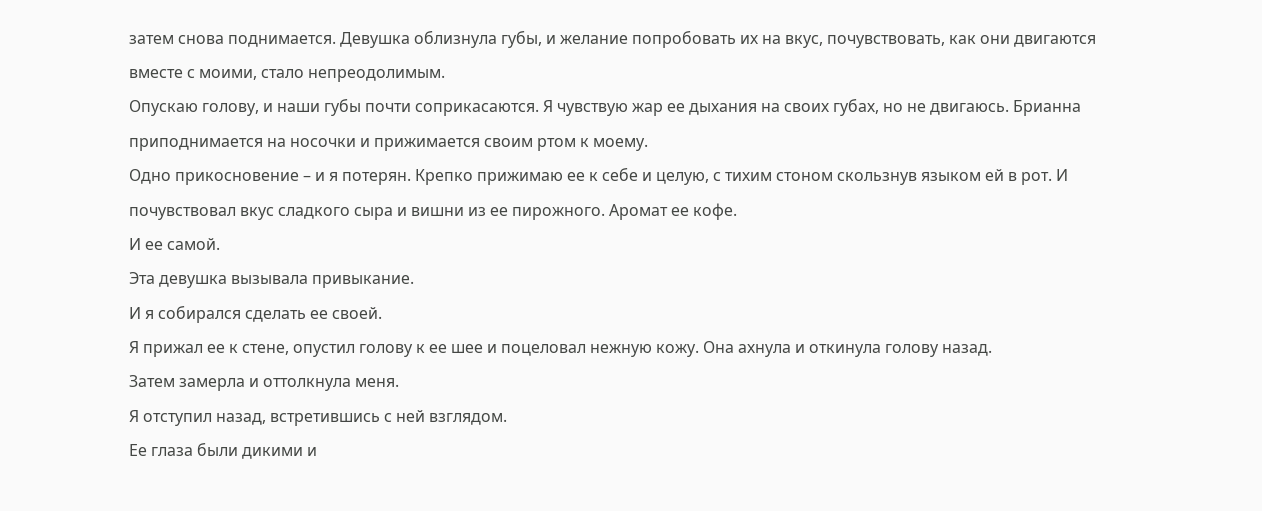затем снова поднимается. Девушка облизнула губы, и желание попробовать их на вкус, почувствовать, как они двигаются вместе с моими, стало непреодолимым.
Опускаю голову, и наши губы почти соприкасаются. Я чувствую жар ее дыхания на своих губах, но не двигаюсь. Брианна приподнимается на носочки и прижимается своим ртом к моему.
Одно прикосновение – и я потерян. Крепко прижимаю ее к себе и целую, с тихим стоном скользнув языком ей в рот. И почувствовал вкус сладкого сыра и вишни из ее пирожного. Аромат ее кофе.
И ее самой.
Эта девушка вызывала привыкание.
И я собирался сделать ее своей.
Я прижал ее к стене, опустил голову к ее шее и поцеловал нежную кожу. Она ахнула и откинула голову назад.
Затем замерла и оттолкнула меня.
Я отступил назад, встретившись с ней взглядом.
Ее глаза были дикими и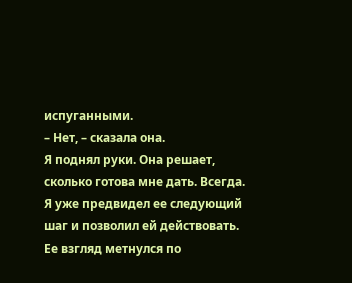испуганными.
– Нет, – сказала она.
Я поднял руки. Она решает, сколько готова мне дать. Всегда.
Я уже предвидел ее следующий шаг и позволил ей действовать. Ее взгляд метнулся по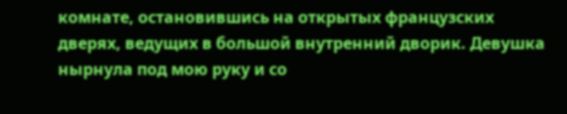комнате, остановившись на открытых французских дверях, ведущих в большой внутренний дворик. Девушка нырнула под мою руку и со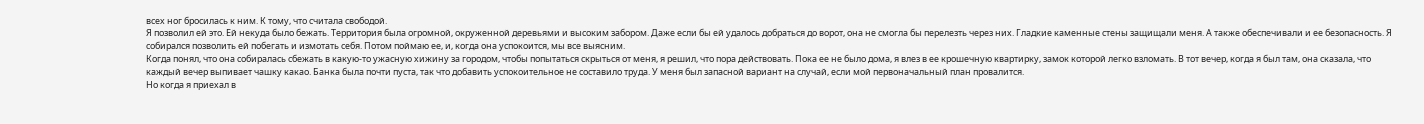всех ног бросилась к ним. К тому, что считала свободой.
Я позволил ей это. Ей некуда было бежать. Территория была огромной, окруженной деревьями и высоким забором. Даже если бы ей удалось добраться до ворот, она не смогла бы перелезть через них. Гладкие каменные стены защищали меня. А также обеспечивали и ее безопасность. Я собирался позволить ей побегать и измотать себя. Потом поймаю ее, и, когда она успокоится, мы все выясним.
Когда понял, что она собиралась сбежать в какую-то ужасную хижину за городом, чтобы попытаться скрыться от меня, я решил, что пора действовать. Пока ее не было дома, я влез в ее крошечную квартирку, замок которой легко взломать. В тот вечер, когда я был там, она сказала, что каждый вечер выпивает чашку какао. Банка была почти пуста, так что добавить успокоительное не составило труда. У меня был запасной вариант на случай, если мой первоначальный план провалится.
Но когда я приехал в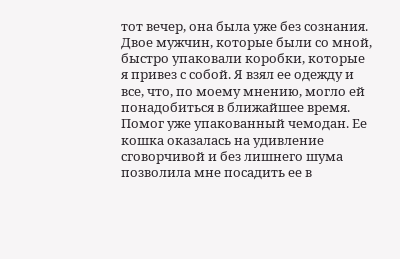тот вечер, она была уже без сознания. Двое мужчин, которые были со мной, быстро упаковали коробки, которые я привез с собой. Я взял ее одежду и все, что, по моему мнению, могло ей понадобиться в ближайшее время. Помог уже упакованный чемодан. Ее кошка оказалась на удивление сговорчивой и без лишнего шума позволила мне посадить ее в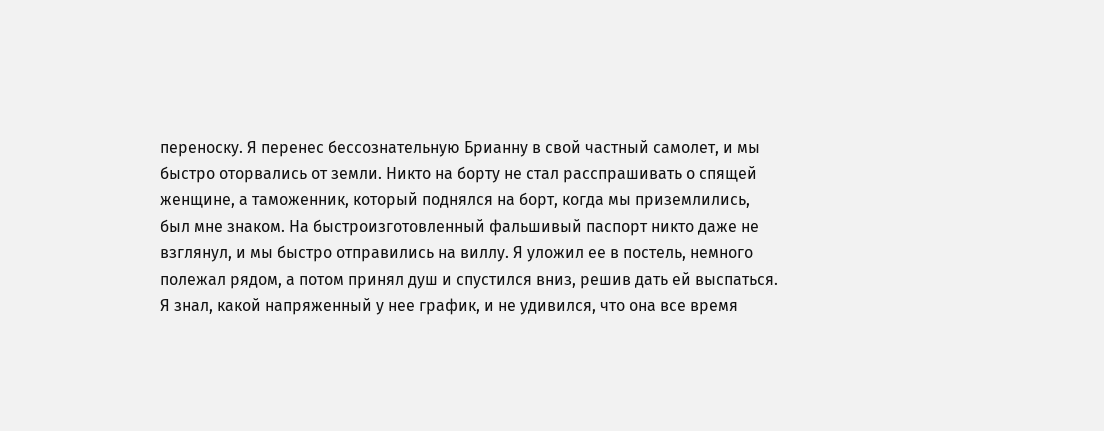переноску. Я перенес бессознательную Брианну в свой частный самолет, и мы быстро оторвались от земли. Никто на борту не стал расспрашивать о спящей женщине, а таможенник, который поднялся на борт, когда мы приземлились, был мне знаком. На быстроизготовленный фальшивый паспорт никто даже не взглянул, и мы быстро отправились на виллу. Я уложил ее в постель, немного полежал рядом, а потом принял душ и спустился вниз, решив дать ей выспаться. Я знал, какой напряженный у нее график, и не удивился, что она все время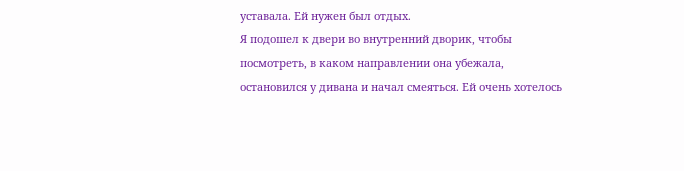уставала. Ей нужен был отдых.
Я подошел к двери во внутренний дворик, чтобы посмотреть, в каком направлении она убежала, остановился у дивана и начал смеяться. Ей очень хотелось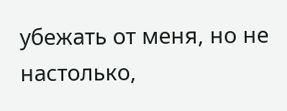убежать от меня, но не настолько,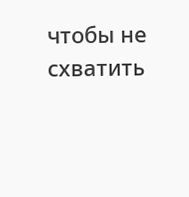чтобы не схватить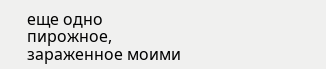еще одно пирожное, зараженное моими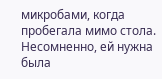микробами, когда пробегала мимо стола.
Несомненно, ей нужна была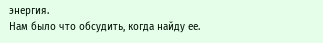энергия.
Нам было что обсудить, когда найду ее.